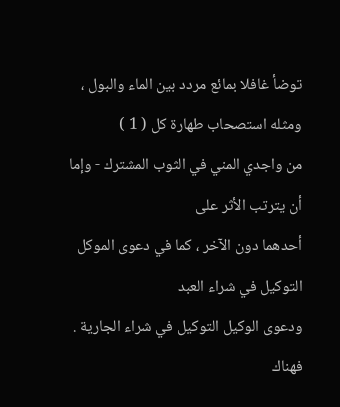توضأ غافلا بمائع مردد بين الماء والبول ، ومثله استصحاب طهارة كل ( 1 )
من واجدي المني في الثوب المشترك - وإما أن يترتب الأثر على
أحدهما دون الآخر ، كما في دعوى الموكل التوكيل في شراء العبد
ودعوى الوكيل التوكيل في شراء الجارية .
فهناك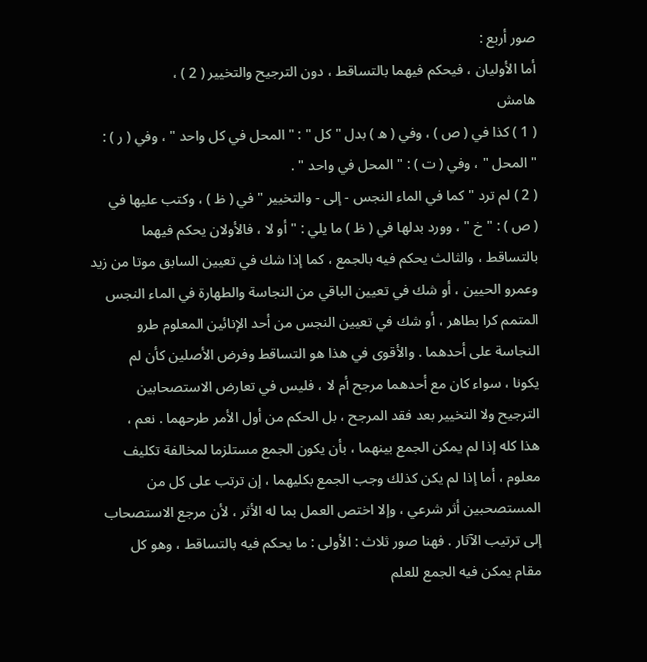صور أربع :
أما الأوليان ، فيحكم فيهما بالتساقط ، دون الترجيح والتخيير ( 2 ) ،
هامش
( 1 ) كذا في ( ص ) ، وفي ( ه ) بدل " كل " : " المحل في كل واحد " ، وفي ( ر ) :
" المحل " ، وفي ( ت ) : " المحل في واحد " .
( 2 ) لم ترد " كما في الماء النجس - إلى - والتخيير " في ( ظ ) ، وكتب عليها في
( ص ) : " خ " ، وورد بدلها في ( ظ ) ما يلي : " أو لا ، فالأولان يحكم فيهما
بالتساقط ، والثالث يحكم فيه بالجمع ، كما إذا شك في تعيين السابق موتا من زيد
وعمرو الحيين ، أو شك في تعيين الباقي من النجاسة والطهارة في الماء النجس
المتمم كرا بطاهر ، أو شك في تعيين النجس من أحد الإنائين المعلوم طرو
النجاسة على أحدهما . والأقوى في هذا هو التساقط وفرض الأصلين كأن لم
يكونا ، سواء كان مع أحدهما مرجح أم لا ، فليس في تعارض الاستصحابين
الترجيح ولا التخيير بعد فقد المرجح ، بل الحكم من أول الأمر طرحهما . نعم ،
هذا كله إذا لم يمكن الجمع بينهما ، بأن يكون الجمع مستلزما لمخالفة تكليف
معلوم ، أما إذا لم يكن كذلك وجب الجمع بكليهما ، إن ترتب على كل من
المستصحبين أثر شرعي ، وإلا اختص العمل بما له الأثر ، لأن مرجع الاستصحاب
إلى ترتيب الآثار . فهنا صور ثلاث : الأولى : ما يحكم فيه بالتساقط ، وهو كل
مقام يمكن فيه الجمع للعلم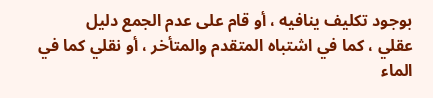بوجود تكليف ينافيه ، أو قام على عدم الجمع دليل
عقلي ، كما في اشتباه المتقدم والمتأخر ، أو نقلي كما في الماء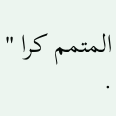المتمم كرا " .